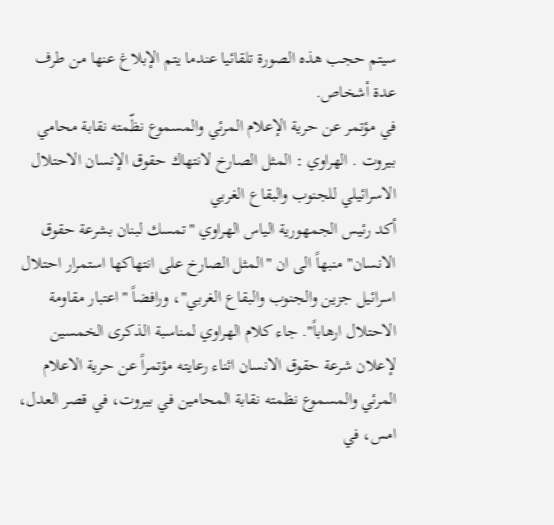سيتم حجب هذه الصورة تلقائيا عندما يتم الإبلاغ عنها من طرف عدة أشخاص.
في مؤتمر عن حرية الإعلام المرئي والمسموع نظّمته نقابة محامي بيروت . الهراوي : المثل الصارخ لانتهاك حقوق الإنسان الاحتلال الاسرائيلي للجنوب والبقاع الغربي
أكد رئيس الجمهورية الياس الهراوي "تمسك لبنان بشرعة حقوق الانسان" منبهاً الى ان "المثل الصارخ على انتهاكها استمرار احتلال اسرائيل جزين والجنوب والبقاع الغربي"، ورافضاً "اعتبار مقاومة الاحتلال ارهاباً". جاء كلام الهراوي لمناسبة الذكرى الخمسين لإعلان شرعة حقوق الانسان اثناء رعايته مؤتمراً عن حرية الاعلام المرئي والمسموع نظمته نقابة المحامين في بيروت، في قصر العدل، امس، في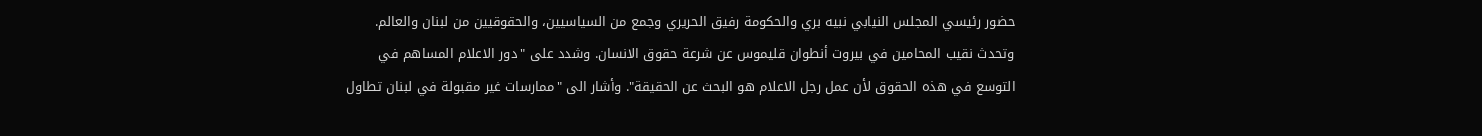حضور رئيسي المجلس النيابي نبيه بري والحكومة رفيق الحريري وجمع من السياسيين، والحقوقيين من لبنان والعالم. وتحدث نقيب المحامين في بيروت أنطوان قليموس عن شرعة حقوق الانسان. وشدد على "دور الاعلام المساهم في التوسع في هذه الحقوق لأن عمل رجل الاعلام هو البحث عن الحقيقة". وأشار الى "ممارسات غير مقبولة في لبنان تطاول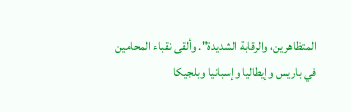المتظاهرين، والرقابة الشديدة". وألقى نقباء المحامين في باريس وإيطاليا وإسبانيا وبلجيكا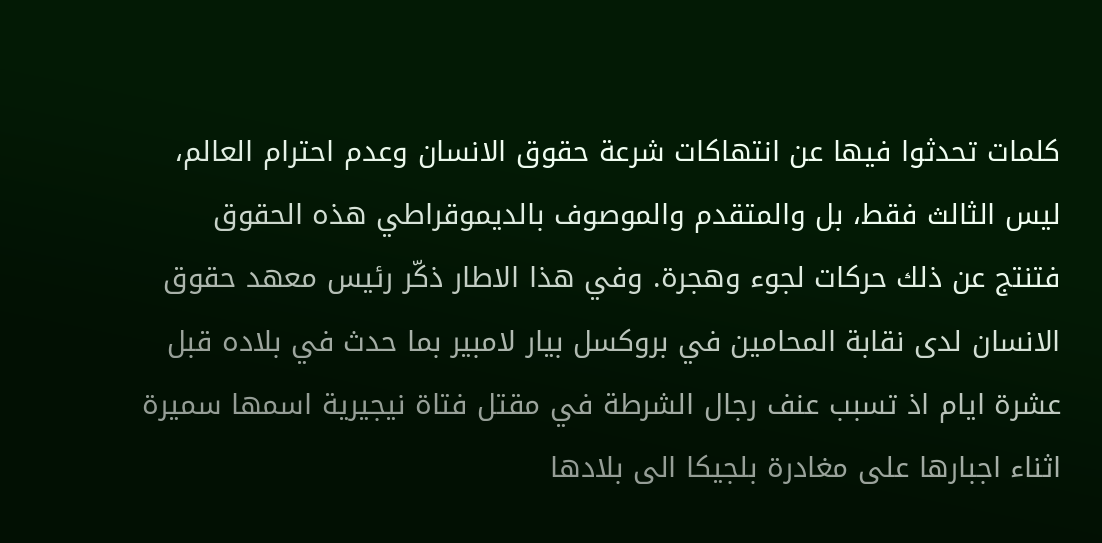كلمات تحدثوا فيها عن انتهاكات شرعة حقوق الانسان وعدم احترام العالم، ليس الثالث فقط، بل والمتقدم والموصوف بالديموقراطي هذه الحقوق فتنتج عن ذلك حركات لجوء وهجرة. وفي هذا الاطار ذكّر رئيس معهد حقوق الانسان لدى نقابة المحامين في بروكسل بيار لامبير بما حدث في بلاده قبل عشرة ايام اذ تسبب عنف رجال الشرطة في مقتل فتاة نيجيرية اسمها سميرة اثناء اجبارها على مغادرة بلجيكا الى بلادها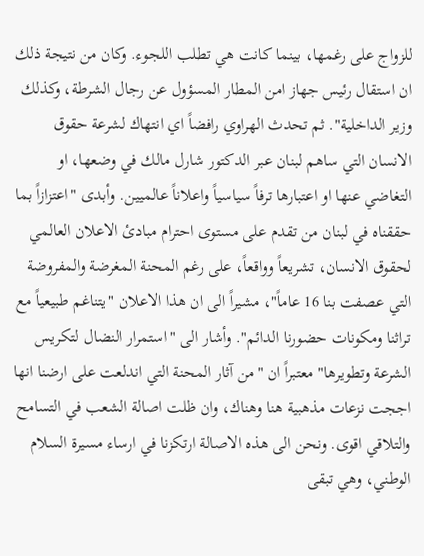للزواج على رغمها، بينما كانت هي تطلب اللجوء. وكان من نتيجة ذلك ان استقال رئيس جهاز امن المطار المسؤول عن رجال الشرطة، وكذلك وزير الداخلية". ثم تحدث الهراوي رافضاً اي انتهاك لشرعة حقوق الانسان التي ساهم لبنان عبر الدكتور شارل مالك في وضعها، او التغاضي عنها او اعتبارها ترفاً سياسياً واعلاناً عالميين. وأبدى "اعتزازاً بما حققناه في لبنان من تقدم على مستوى احترام مبادئ الاعلان العالمي لحقوق الانسان، تشريعاً وواقعاً، على رغم المحنة المغرضة والمفروضة التي عصفت بنا 16 عاماً"، مشيراً الى ان هذا الاعلان "يتناغم طبيعياً مع تراثنا ومكونات حضورنا الدائم". وأشار الى "استمرار النضال لتكريس الشرعة وتطويرها" معتبراً ان "من آثار المحنة التي اندلعت على ارضنا انها اججت نزعات مذهبية هنا وهناك، وان ظلت اصالة الشعب في التسامح والتلاقي اقوى. ونحن الى هذه الاصالة ارتكزنا في ارساء مسيرة السلام الوطني، وهي تبقى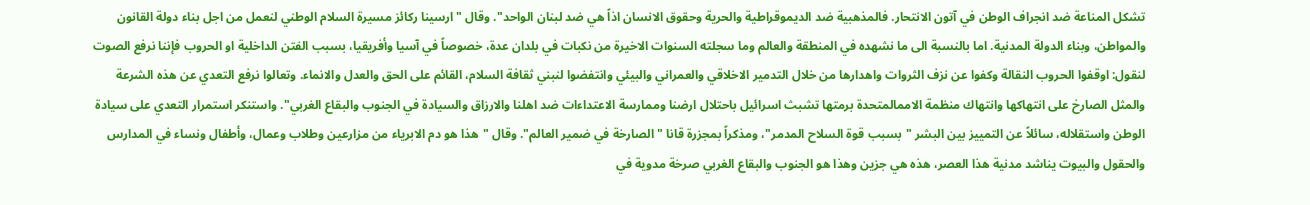تشكل المناعة ضد انجراف الوطن في آتون الانتحار. فالمذهبية ضد الديموقراطية والحرية وحقوق الانسان اذاً هي ضد لبنان الواحد". وقال "ارسينا ركائز مسيرة السلام الوطني لنعمل من اجل بناء دولة القانون والمواطن، وبناء الدولة المدنية. اما بالنسبة الى ما نشهده في المنطقة والعالم وما سجلته السنوات الاخيرة من نكبات في بلدان عدة، خصوصاً في آسيا وأفريقيا، بسبب الفتن الداخلية او الحروب فإننا نرفع الصوت لنقول: اوقفوا الحروب النقالة وكفوا عن نزف الثروات واهدارها من خلال التدمير الاخلاقي والعمراني والبيئي وانتفضوا لنبني ثقافة السلام، القائم على الحق والعدل والانماء. وتعالوا نرفع التعدي عن هذه الشرعة والمثل الصارخ على انتهاكها وانتهاك منظمة الاممالمتحدة برمتها تشبث اسرائيل باحتلال ارضنا وممارسة الاعتداءات ضد اهلنا والارزاق والسيادة في الجنوب والبقاع الغربي". واستنكر استمرار التعدي على سيادة الوطن واستقلاله، سائلاً عن التمييز بين البشر "بسبب قوة السلاح المدمر"، ومذكراً بمجزرة قانا "الصارخة في ضمير العالم". وقال "هذا هو دم الابرياء من مزارعين وطلاب وعمال، وأطفال ونساء في المدارس والحقول والبيوت يناشد مدنية هذا العصر، هذه هي جزين وهذا هو الجنوب والبقاع الغربي صرخة مدوية في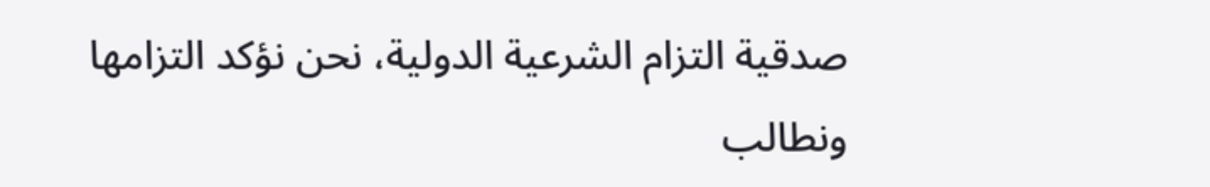صدقية التزام الشرعية الدولية، نحن نؤكد التزامها ونطالب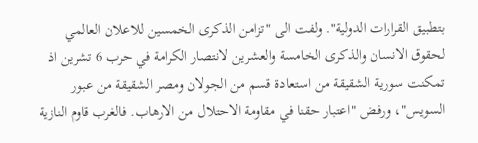بتطبيق القرارات الدولية". ولفت الى "تزامن الذكرى الخمسين للاعلان العالمي لحقوق الانسان والذكرى الخامسة والعشرين لانتصار الكرامة في حرب 6 تشرين اذ تمكنت سورية الشقيقة من استعادة قسم من الجولان ومصر الشقيقة من عبور السويس"، ورفض "اعتبار حقنا في مقاومة الاحتلال من الارهاب. فالغرب قاوم النازية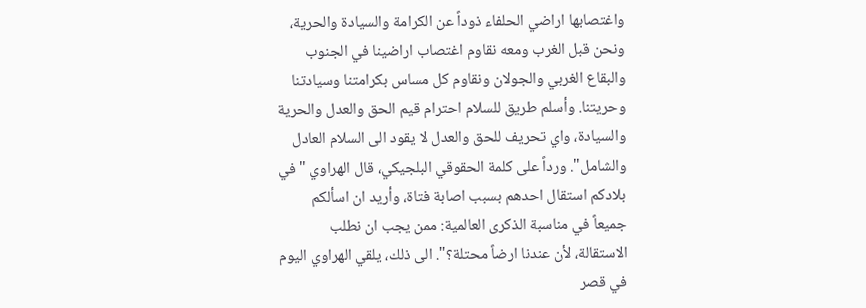واغتصابها اراضي الحلفاء ذوداً عن الكرامة والسيادة والحرية، ونحن قبل الغرب ومعه نقاوم اغتصاب اراضينا في الجنوب والبقاع الغربي والجولان ونقاوم كل مساس بكرامتنا وسيادتنا وحريتنا. وأسلم طريق للسلام احترام قيم الحق والعدل والحرية والسيادة، واي تحريف للحق والعدل لا يقود الى السلام العادل والشامل". ورداً على كلمة الحقوقي البلجيكي، قال الهراوي "في بلادكم استقال احدهم بسبب اصابة فتاة، وأريد ان اسألكم جميعاً في مناسبة الذكرى العالمية: ممن يجب ان نطلب الاستقالة، لأن عندنا ارضاً محتلة؟". الى ذلك، يلقي الهراوي اليوم في قصر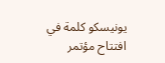يونيسكو كلمة في افتتاح مؤتمر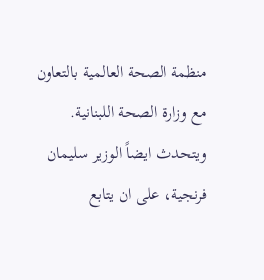منظمة الصحة العالمية بالتعاون مع وزارة الصحة اللبنانية. ويتحدث ايضاً الوزير سليمان فرنجية، على ان يتابع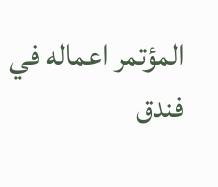المؤتمر اعماله في فندق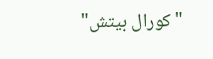"كورال بيتش"